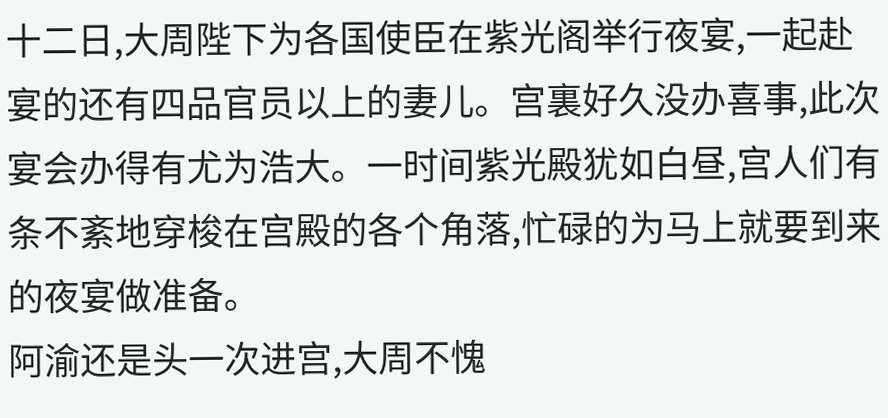十二日,大周陛下为各国使臣在紫光阁举行夜宴,一起赴宴的还有四品官员以上的妻儿。宫裏好久没办喜事,此次宴会办得有尤为浩大。一时间紫光殿犹如白昼,宫人们有条不紊地穿梭在宫殿的各个角落,忙碌的为马上就要到来的夜宴做准备。
阿渝还是头一次进宫,大周不愧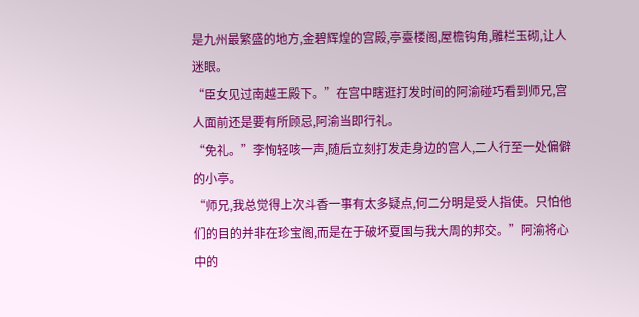是九州最繁盛的地方,金碧辉煌的宫殿,亭臺楼阁,屋檐钩角,雕栏玉砌,让人迷眼。
“臣女见过南越王殿下。”在宫中瞎逛打发时间的阿渝碰巧看到师兄,宫人面前还是要有所顾忌,阿渝当即行礼。
“免礼。”李恂轻咳一声,随后立刻打发走身边的宫人,二人行至一处偏僻的小亭。
“师兄,我总觉得上次斗香一事有太多疑点,何二分明是受人指使。只怕他们的目的并非在珍宝阁,而是在于破坏夏国与我大周的邦交。”阿渝将心中的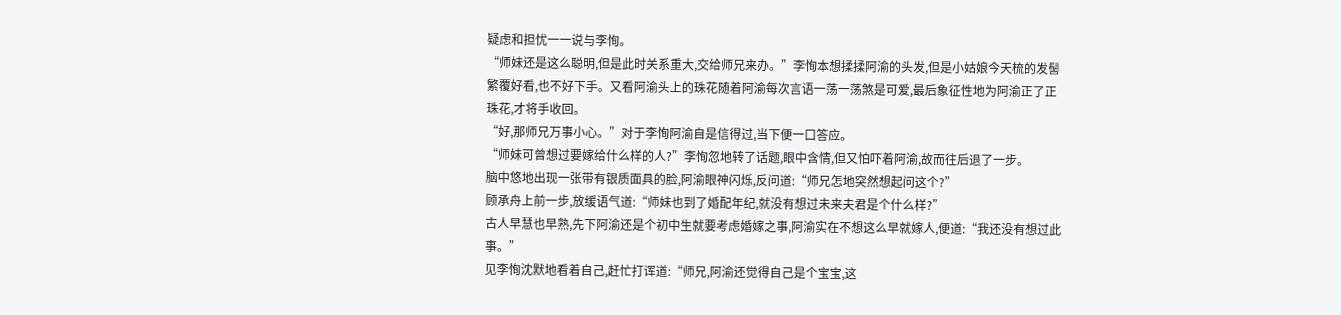疑虑和担忧一一说与李恂。
“师妹还是这么聪明,但是此时关系重大,交给师兄来办。”李恂本想揉揉阿渝的头发,但是小姑娘今天梳的发髻繁覆好看,也不好下手。又看阿渝头上的珠花随着阿渝每次言语一荡一荡煞是可爱,最后象征性地为阿渝正了正珠花,才将手收回。
“好,那师兄万事小心。”对于李恂阿渝自是信得过,当下便一口答应。
“师妹可曾想过要嫁给什么样的人?”李恂忽地转了话题,眼中含情,但又怕吓着阿渝,故而往后退了一步。
脑中悠地出现一张带有银质面具的脸,阿渝眼神闪烁,反问道:“师兄怎地突然想起问这个?”
顾承舟上前一步,放缓语气道:“师妹也到了婚配年纪,就没有想过未来夫君是个什么样?”
古人早慧也早熟,先下阿渝还是个初中生就要考虑婚嫁之事,阿渝实在不想这么早就嫁人,便道:“我还没有想过此事。”
见李恂沈默地看着自己,赶忙打诨道:“师兄,阿渝还觉得自己是个宝宝,这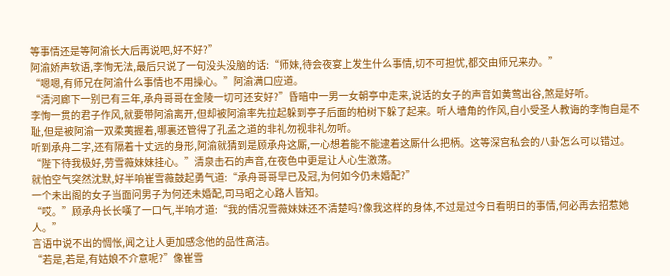等事情还是等阿渝长大后再说吧,好不好?”
阿渝娇声软语,李恂无法,最后只说了一句没头没脑的话:“师妹,待会夜宴上发生什么事情,切不可担忧,都交由师兄来办。”
“嗯嗯,有师兄在阿渝什么事情也不用操心。”阿渝满口应道。
“清河廊下一别已有三年,承舟哥哥在金陵一切可还安好?”昏暗中一男一女朝亭中走来,说话的女子的声音如黄莺出谷,煞是好听。
李恂一贯的君子作风,就要带阿渝离开,但却被阿渝率先拉起躲到亭子后面的柏树下躲了起来。听人墻角的作风,自小受圣人教诲的李恂自是不耻,但是被阿渝一双柔荑握着,哪裏还管得了孔孟之道的非礼勿视非礼勿听。
听到承舟二字,还有隔着十丈远的身形,阿渝就猜到是顾承舟这厮,一心想着能不能逮着这厮什么把柄。这等深宫私会的八卦怎么可以错过。
“陛下待我极好,劳雪薇妹妹挂心。”清泉击石的声音,在夜色中更是让人心生激荡。
就怕空气突然沈默,好半响崔雪薇鼓起勇气道:“承舟哥哥早已及冠,为何如今仍未婚配?”
一个未出阁的女子当面问男子为何还未婚配,司马昭之心路人皆知。
“哎。”顾承舟长长嘆了一口气,半响才道:“我的情况雪薇妹妹还不清楚吗?像我这样的身体,不过是过今日看明日的事情,何必再去招惹她人。”
言语中说不出的惆怅,闻之让人更加感念他的品性高洁。
“若是,若是,有姑娘不介意呢?”像崔雪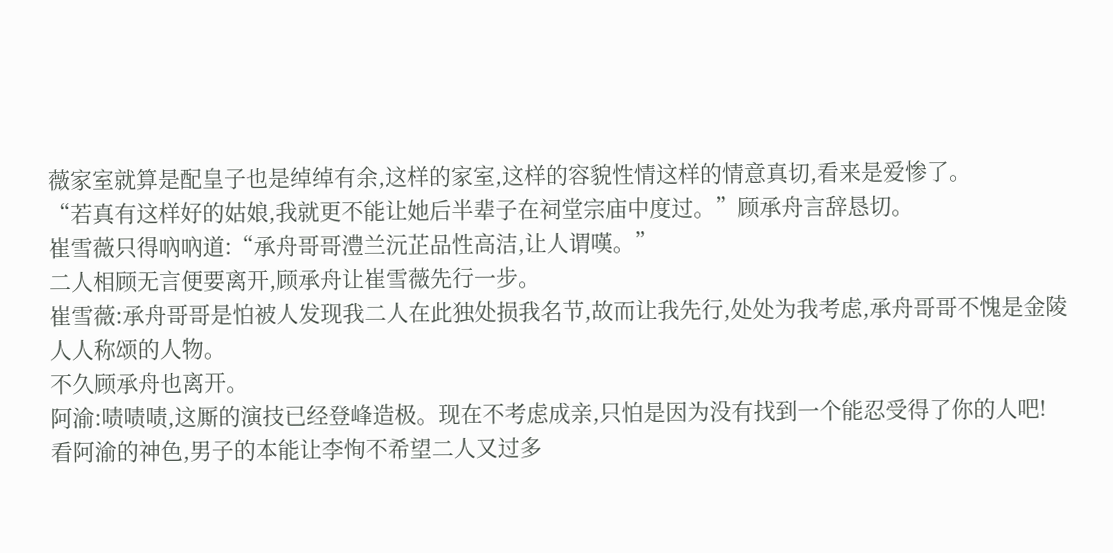薇家室就算是配皇子也是绰绰有余,这样的家室,这样的容貌性情这样的情意真切,看来是爱惨了。
“若真有这样好的姑娘,我就更不能让她后半辈子在祠堂宗庙中度过。”顾承舟言辞恳切。
崔雪薇只得吶吶道:“承舟哥哥澧兰沅芷品性高洁,让人谓嘆。”
二人相顾无言便要离开,顾承舟让崔雪薇先行一步。
崔雪薇:承舟哥哥是怕被人发现我二人在此独处损我名节,故而让我先行,处处为我考虑,承舟哥哥不愧是金陵人人称颂的人物。
不久顾承舟也离开。
阿渝:啧啧啧,这厮的演技已经登峰造极。现在不考虑成亲,只怕是因为没有找到一个能忍受得了你的人吧!
看阿渝的神色,男子的本能让李恂不希望二人又过多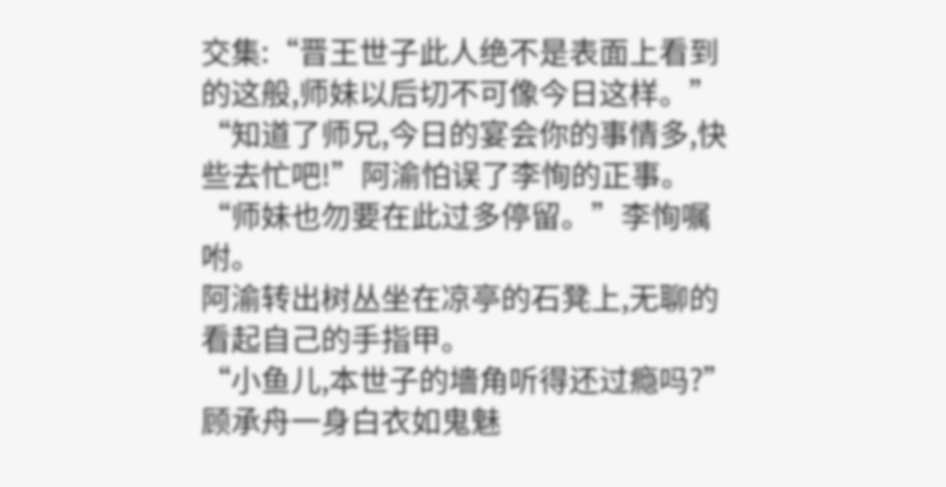交集:“晋王世子此人绝不是表面上看到的这般,师妹以后切不可像今日这样。”
“知道了师兄,今日的宴会你的事情多,快些去忙吧!”阿渝怕误了李恂的正事。
“师妹也勿要在此过多停留。”李恂嘱咐。
阿渝转出树丛坐在凉亭的石凳上,无聊的看起自己的手指甲。
“小鱼儿,本世子的墻角听得还过瘾吗?”顾承舟一身白衣如鬼魅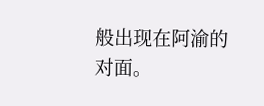般出现在阿渝的对面。